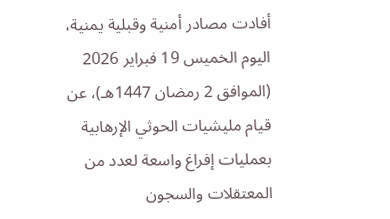أفادت مصادر أمنية وقبلية يمنية، اليوم الخميس 19 فبراير 2026 (الموافق 2 رمضان 1447هـ)، عن قيام مليشيات الحوثي الإرهابية بعمليات إفراغ واسعة لعدد من المعتقلات والسجون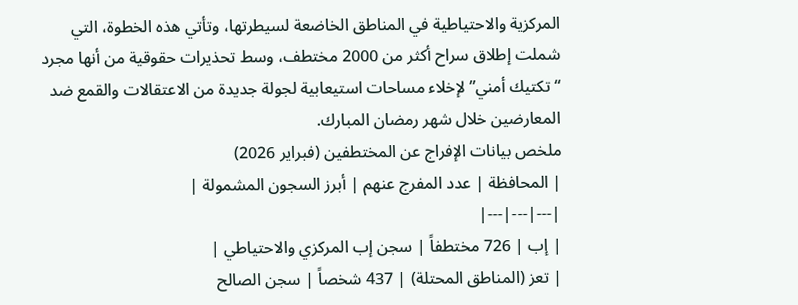المركزية والاحتياطية في المناطق الخاضعة لسيطرتها، وتأتي هذه الخطوة، التي شملت إطلاق سراح أكثر من 2000 مختطف، وسط تحذيرات حقوقية من أنها مجرد “تكتيك أمني” لإخلاء مساحات استيعابية لجولة جديدة من الاعتقالات والقمع ضد المعارضين خلال شهر رمضان المبارك.
ملخص بيانات الإفراج عن المختطفين (فبراير 2026)
| المحافظة | عدد المفرج عنهم | أبرز السجون المشمولة |
|---|---|---|
| إب | 726 مختطفاً | سجن إب المركزي والاحتياطي |
| تعز (المناطق المحتلة) | 437 شخصاً | سجن الصالح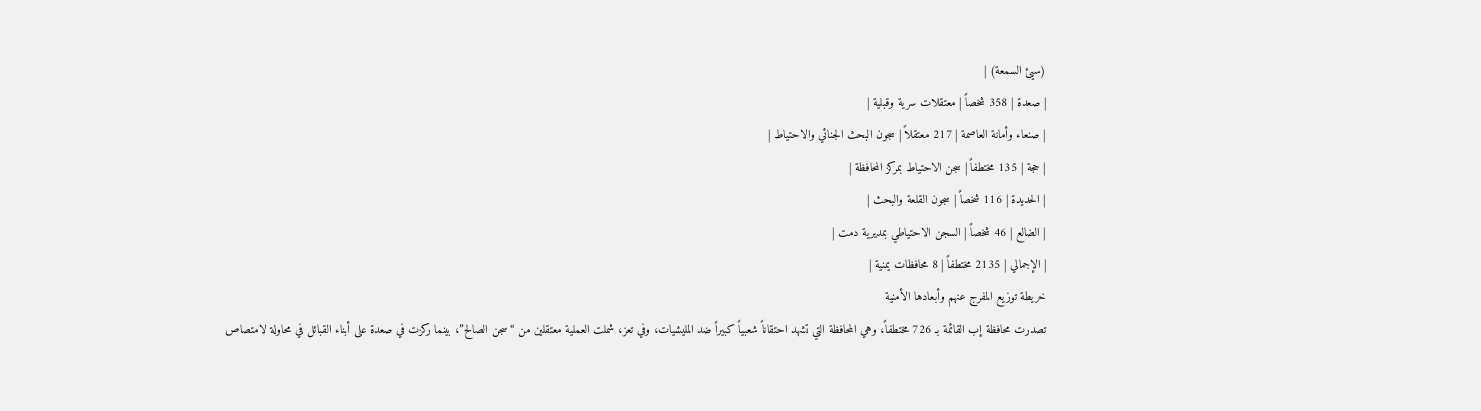(سيئ السمعة) |
| صعدة | 358 شخصاً | معتقلات سرية وقبلية |
| صنعاء وأمانة العاصمة | 217 معتقلاً | سجون البحث الجنائي والاحتياط |
| حجة | 135 مختطفاً | سجن الاحتياط بمركز المحافظة |
| الحديدة | 116 شخصاً | سجون القلعة والبحث |
| الضالع | 46 شخصاً | السجن الاحتياطي بمديرية دمت |
| الإجمالي | 2135 مختطفاً | 8 محافظات يمنية |
خريطة توزيع المفرج عنهم وأبعادها الأمنية
تصدرت محافظة إب القائمة بـ 726 مختطفاً، وهي المحافظة التي تشهد احتقاناً شعبياً كبيراً ضد المليشيات، وفي تعز، شملت العملية معتقلين من “سجن الصالح”، بينما ركزت في صعدة على أبناء القبائل في محاولة لامتصاص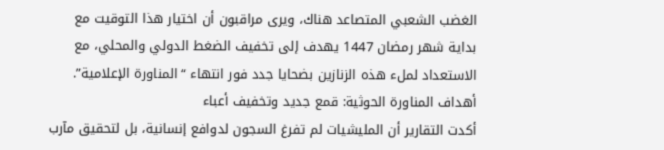الغضب الشعبي المتصاعد هناك، ويرى مراقبون أن اختيار هذا التوقيت مع بداية شهر رمضان 1447 يهدف إلى تخفيف الضغط الدولي والمحلي، مع الاستعداد لملء هذه الزنازين بضحايا جدد فور انتهاء “المناورة الإعلامية”.
أهداف المناورة الحوثية: قمع جديد وتخفيف أعباء
أكدت التقارير أن المليشيات لم تفرغ السجون لدوافع إنسانية، بل لتحقيق مآرب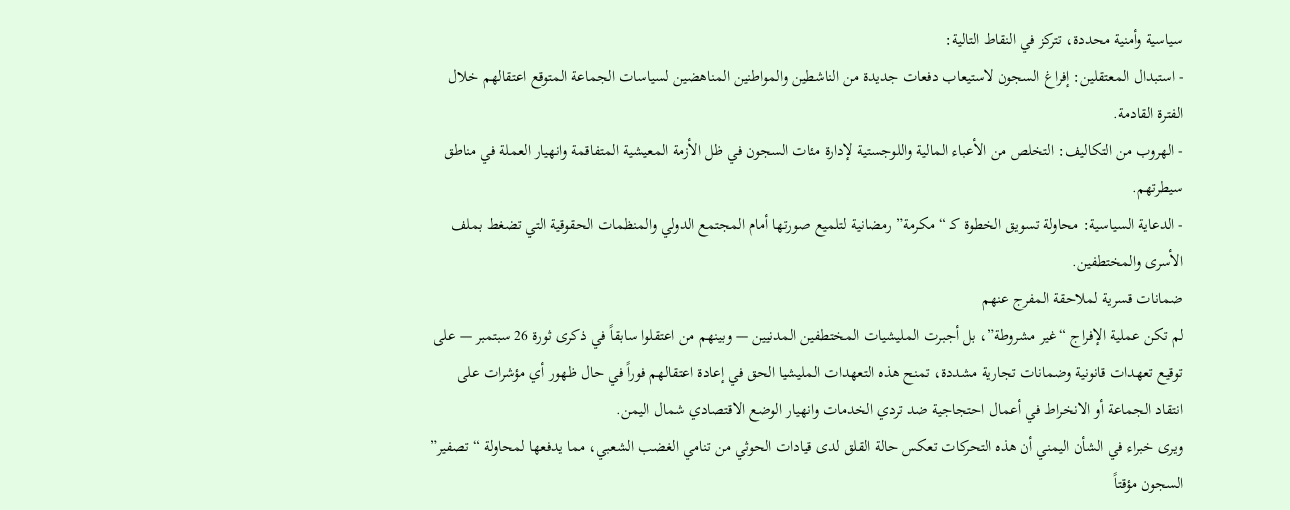سياسية وأمنية محددة، تتركز في النقاط التالية:
- استبدال المعتقلين: إفراغ السجون لاستيعاب دفعات جديدة من الناشطين والمواطنين المناهضين لسياسات الجماعة المتوقع اعتقالهم خلال الفترة القادمة.
- الهروب من التكاليف: التخلص من الأعباء المالية واللوجستية لإدارة مئات السجون في ظل الأزمة المعيشية المتفاقمة وانهيار العملة في مناطق سيطرتهم.
- الدعاية السياسية: محاولة تسويق الخطوة كـ “مكرمة” رمضانية لتلميع صورتها أمام المجتمع الدولي والمنظمات الحقوقية التي تضغط بملف الأسرى والمختطفين.
ضمانات قسرية لملاحقة المفرج عنهم
لم تكن عملية الإفراج “غير مشروطة”، بل أجبرت المليشيات المختطفين المدنيين — وبينهم من اعتقلوا سابقاً في ذكرى ثورة 26 سبتمبر — على توقيع تعهدات قانونية وضمانات تجارية مشددة، تمنح هذه التعهدات المليشيا الحق في إعادة اعتقالهم فوراً في حال ظهور أي مؤشرات على انتقاد الجماعة أو الانخراط في أعمال احتجاجية ضد تردي الخدمات وانهيار الوضع الاقتصادي شمال اليمن.
ويرى خبراء في الشأن اليمني أن هذه التحركات تعكس حالة القلق لدى قيادات الحوثي من تنامي الغضب الشعبي، مما يدفعها لمحاولة “تصفير” السجون مؤقتاً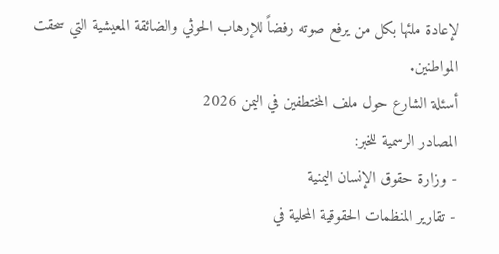لإعادة ملئها بكل من يرفع صوته رفضاً للإرهاب الحوثي والضائقة المعيشية التي سحقت المواطنين.
أسئلة الشارع حول ملف المختطفين في اليمن 2026
المصادر الرسمية للخبر:
- وزارة حقوق الإنسان اليمنية
- تقارير المنظمات الحقوقية المحلية في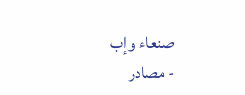صنعاء وإب
- مصادر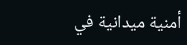أمنية ميدانية في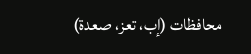محافظات (إب، تعز، صعدة)